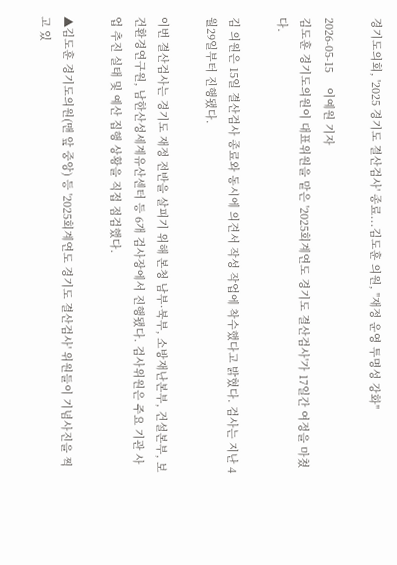경기도의회, '2025 경기도 결산검사' 종료...김도훈 의원, "재정 운영 투명성 강화"

2026-05-15     이예원 기자
김도훈 경기도의원이 대표위원을 맡은 '2025회계연도 경기도 결산검사'가 17일간 여정을 마쳤다.

김 의원은 15일 결산검사 종료와 동시에 의견서 작성 작업에 착수했다고 밝혔다. 검사는 지난 4월29일부터 진행됐다.

이번 결산검사는 경기도 재정 전반을 살피기 위해 본청 남부·북부, 소방재난본부, 건설본부, 보건환경연구원, 남한산성세계유산센터 등 6개 검사장에서 진행됐다. 검사위원은 주요 기관 사업 추진 실태 및 예산 집행 상황을 직접 점검했다.

▲김도훈 경기도의원(맨 앞 중앙) 등 '2025회계연도 경기도 결산검사' 위원들이 기념사진을 찍고 있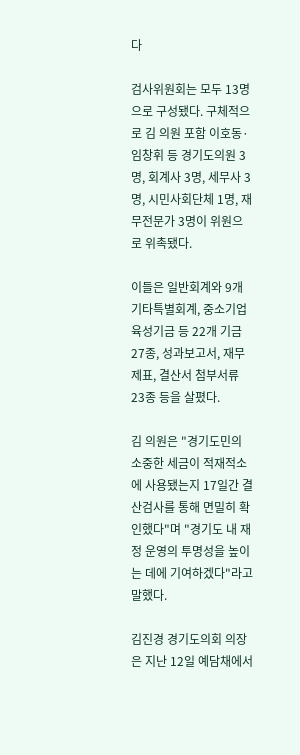다

검사위원회는 모두 13명으로 구성됐다. 구체적으로 김 의원 포함 이호동·임창휘 등 경기도의원 3명, 회계사 3명, 세무사 3명, 시민사회단체 1명, 재무전문가 3명이 위원으로 위촉됐다.

이들은 일반회계와 9개 기타특별회계, 중소기업육성기금 등 22개 기금 27종, 성과보고서, 재무제표, 결산서 첨부서류 23종 등을 살폈다.

김 의원은 "경기도민의 소중한 세금이 적재적소에 사용됐는지 17일간 결산검사를 통해 면밀히 확인했다"며 "경기도 내 재정 운영의 투명성을 높이는 데에 기여하겠다"라고 말했다.

김진경 경기도의회 의장은 지난 12일 예담채에서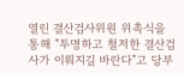열린 결산검사위원 위촉식을 통해 "투명하고 철저한 결산검사가 이뤄지길 바란다"고 당부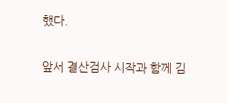했다.

앞서 결산검사 시작과 함께 김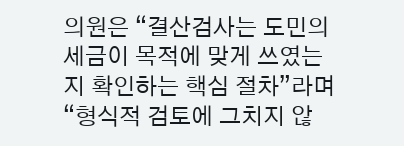의원은 “결산검사는 도민의 세금이 목적에 맞게 쓰였는지 확인하는 핵심 절차”라며 “형식적 검토에 그치지 않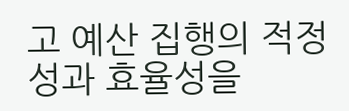고 예산 집행의 적정성과 효율성을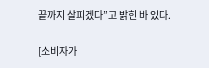끝까지 살피겠다”고 밝힌 바 있다.

[소비자가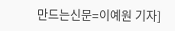만드는신문=이예원 기자]